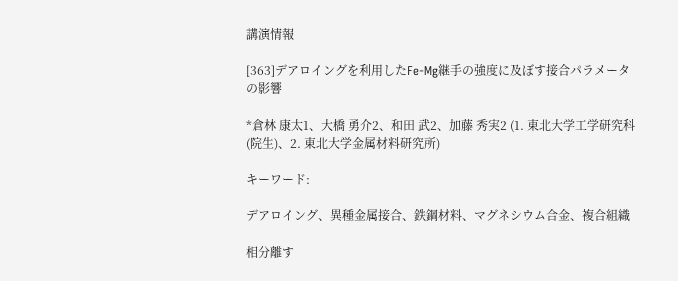講演情報

[363]デアロイングを利用したFe-Mg継手の強度に及ぼす接合パラメータの影響

*倉林 康太1、大橋 勇介2、和田 武2、加藤 秀実2 (1. 東北大学工学研究科(院生)、2. 東北大学金属材料研究所)

キーワード:

デアロイング、異種金属接合、鉄鋼材料、マグネシウム合金、複合組織

相分離す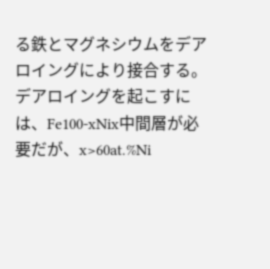る鉄とマグネシウムをデアロイングにより接合する。デアロイングを起こすには、Fe100-xNix中間層が必要だが、x>60at.%Ni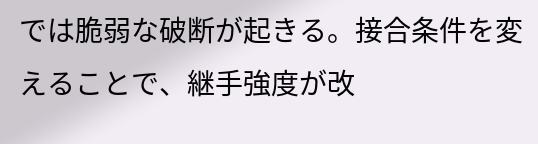では脆弱な破断が起きる。接合条件を変えることで、継手強度が改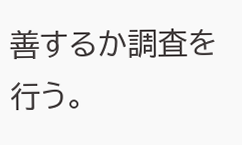善するか調査を行う。